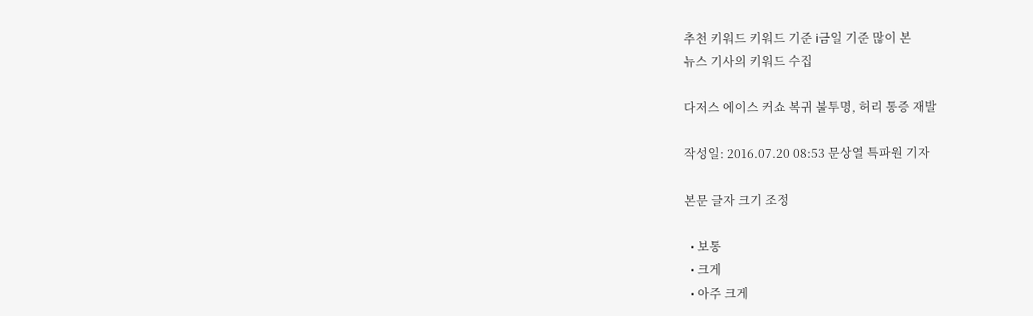추천 키워드 키워드 기준 i금일 기준 많이 본
뉴스 기사의 키워드 수집

다저스 에이스 커쇼 복귀 불투명, 허리 통증 재발

작성일: 2016.07.20 08:53 문상열 특파원 기자

본문 글자 크기 조정

  • 보통
  • 크게
  • 아주 크게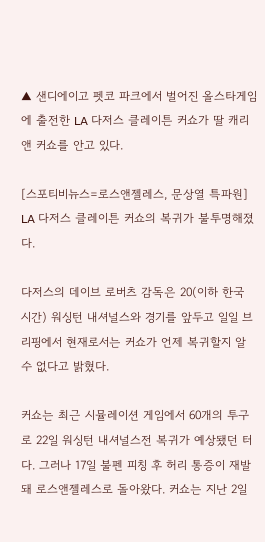▲ 샌디에이고 펫코 파크에서 벌어진 올스타게임에 출전한 LA 다저스 클레이튼 커쇼가 딸 캐리 앤 커쇼를 안고 있다.

[스포티비뉴스=로스앤젤레스, 문상열 특파원] LA 다저스 클레이튼 커쇼의 복귀가 불투명해졌다.

다저스의 데이브 로버츠 감독은 20(이하 한국 시간) 워싱턴 내셔널스와 경기를 앞두고 일일 브리핑에서 현재로서는 커쇼가 언제 복귀할지 알 수 없다고 밝혔다.

커쇼는 최근 시뮬레이션 게임에서 60개의 투구로 22일 워싱턴 내셔널스전 복귀가 예상됐던 터다. 그러나 17일 불펜 피칭 후 허리 통증이 재발돼 로스앤젤레스로 돌아왔다. 커쇼는 지난 2일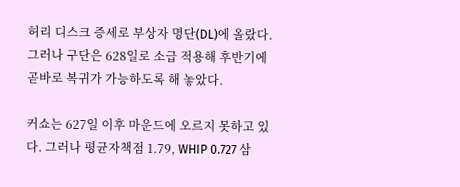허리 디스크 증세로 부상자 명단(DL)에 올랐다. 그러나 구단은 628일로 소급 적용해 후반기에 곧바로 복귀가 가능하도록 해 놓았다.

커쇼는 627일 이후 마운드에 오르지 못하고 있다. 그러나 평균자책점 1.79, WHIP 0.727 삼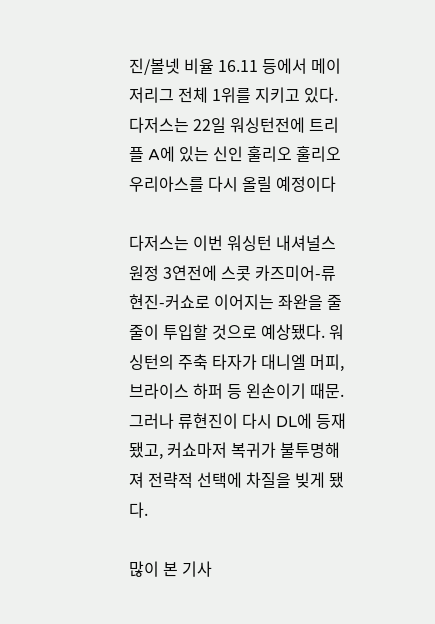진/볼넷 비율 16.11 등에서 메이저리그 전체 1위를 지키고 있다. 다저스는 22일 워싱턴전에 트리플 A에 있는 신인 훌리오 훌리오 우리아스를 다시 올릴 예정이다

다저스는 이번 워싱턴 내셔널스 원정 3연전에 스콧 카즈미어-류현진-커쇼로 이어지는 좌완을 줄줄이 투입할 것으로 예상됐다. 워싱턴의 주축 타자가 대니엘 머피, 브라이스 하퍼 등 왼손이기 때문. 그러나 류현진이 다시 DL에 등재됐고, 커쇼마저 복귀가 불투명해져 전략적 선택에 차질을 빚게 됐다.

많이 본 기사